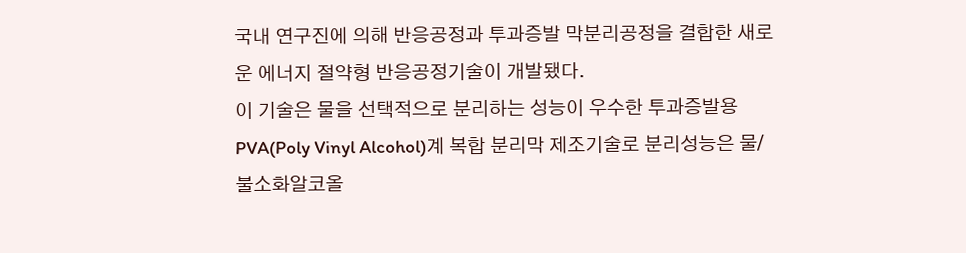국내 연구진에 의해 반응공정과 투과증발 막분리공정을 결합한 새로운 에너지 절약형 반응공정기술이 개발됐다.
이 기술은 물을 선택적으로 분리하는 성능이 우수한 투과증발용 PVA(Poly Vinyl Alcohol)계 복합 분리막 제조기술로 분리성능은 물/불소화알코올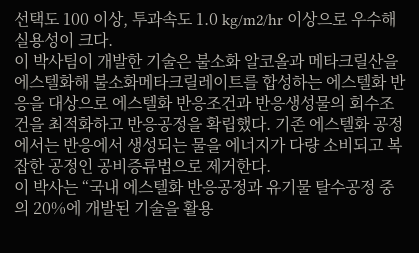선택도 100 이상, 투과속도 1.0 kg/m2/hr 이상으로 우수해 실용성이 크다.
이 박사팀이 개발한 기술은 불소화 알코올과 메타크릴산을 에스텔화해 불소화메타크릴레이트를 합성하는 에스텔화 반응을 대상으로 에스텔화 반응조건과 반응생성물의 회수조건을 최적화하고 반응공정을 확립했다. 기존 에스텔화 공정에서는 반응에서 생성되는 물을 에너지가 다량 소비되고 복잡한 공정인 공비증류법으로 제거한다.
이 박사는 “국내 에스텔화 반응공정과 유기물 탈수공정 중의 20%에 개발된 기술을 활용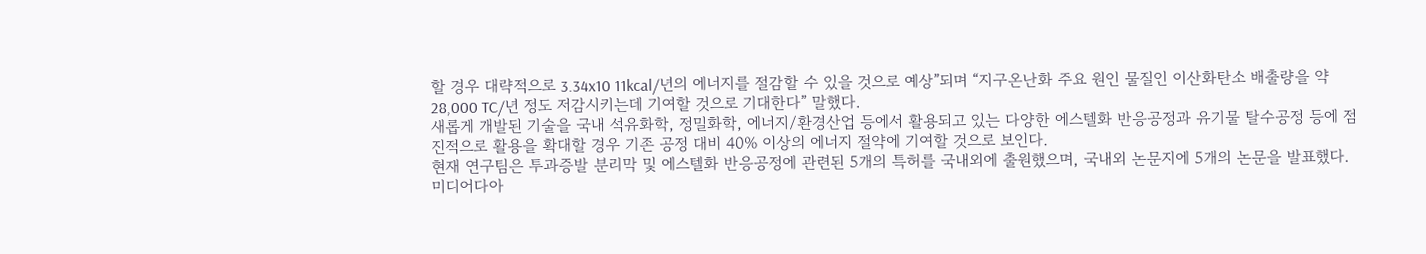할 경우 대략적으로 3.34x10 11kcal/년의 에너지를 절감할 수 있을 것으로 예상”되며 “지구온난화 주요 원인 물질인 이산화탄소 배출량을 약 28,000 TC/년 정도 저감시키는데 기여할 것으로 기대한다” 말했다.
새롭게 개발된 기술을 국내 석유화학, 정밀화학, 에너지/환경산업 등에서 활용되고 있는 다양한 에스텔화 반응공정과 유기물 탈수공정 등에 점진적으로 활용을 확대할 경우 기존 공정 대비 40% 이상의 에너지 절약에 기여할 것으로 보인다.
현재 연구팀은 투과증발 분리막 및 에스텔화 반응공정에 관련된 5개의 특허를 국내외에 출원했으며, 국내외 논문지에 5개의 논문을 발표했다.
미디어다아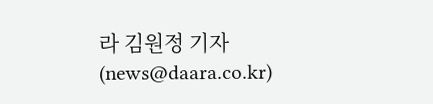라 김원정 기자(news@daara.co.kr)